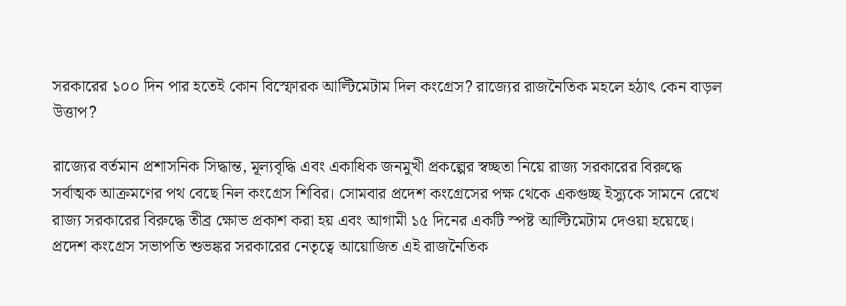সরকারের ১০০ দিন পার হতেই কোন বিস্ফোরক আল্টিমেটাম দিল কংগ্রেস? রাজ্যের রাজনৈতিক মহলে হঠাৎ কেন বাড়ল উত্তাপ?

রাজ্যের বর্তমান প্রশাসনিক সিদ্ধান্ত, মূল্যবৃদ্ধি এবং একাধিক জনমুখী প্রকল্পের স্বচ্ছতা নিয়ে রাজ্য সরকারের বিরুদ্ধে সর্বাত্মক আক্রমণের পথ বেছে নিল কংগ্রেস শিবির। সোমবার প্রদেশ কংগ্রেসের পক্ষ থেকে একগুচ্ছ ইস্যুকে সামনে রেখে রাজ্য সরকারের বিরুদ্ধে তীব্র ক্ষোভ প্রকাশ করা হয় এবং আগামী ১৫ দিনের একটি স্পষ্ট আল্টিমেটাম দেওয়া হয়েছে।
প্রদেশ কংগ্রেস সভাপতি শুভঙ্কর সরকারের নেতৃত্বে আয়োজিত এই রাজনৈতিক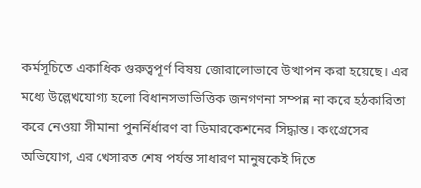কর্মসূচিতে একাধিক গুরুত্বপূর্ণ বিষয় জোরালোভাবে উত্থাপন করা হয়েছে। এর মধ্যে উল্লেখযোগ্য হলো বিধানসভাভিত্তিক জনগণনা সম্পন্ন না করে হঠকারিতা করে নেওয়া সীমানা পুনর্নির্ধারণ বা ডিমারকেশনের সিদ্ধান্ত। কংগ্রেসের অভিযোগ, এর খেসারত শেষ পর্যন্ত সাধারণ মানুষকেই দিতে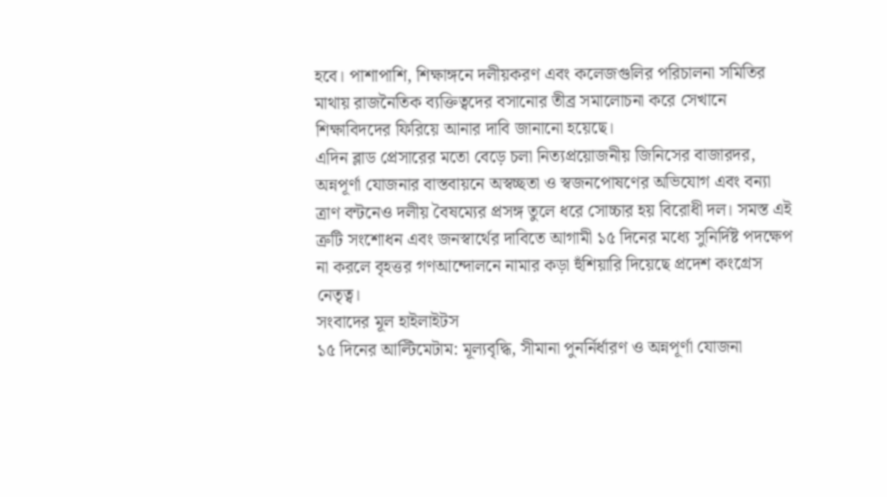হবে। পাশাপাশি, শিক্ষাঙ্গনে দলীয়করণ এবং কলেজগুলির পরিচালনা সমিতির মাথায় রাজনৈতিক ব্যক্তিত্বদের বসানোর তীব্র সমালোচনা করে সেখানে শিক্ষাবিদদের ফিরিয়ে আনার দাবি জানানো হয়েছে।
এদিন ব্লাড প্রেসারের মতো বেড়ে চলা নিত্যপ্রয়োজনীয় জিনিসের বাজারদর, অন্নপূর্ণা যোজনার বাস্তবায়নে অস্বচ্ছতা ও স্বজনপোষণের অভিযোগ এবং বন্যা ত্রাণ বন্টনেও দলীয় বৈষম্যের প্রসঙ্গ তুলে ধরে সোচ্চার হয় বিরোধী দল। সমস্ত এই ত্রুটি সংশোধন এবং জনস্বার্থের দাবিতে আগামী ১৫ দিনের মধ্যে সুনির্দিষ্ট পদক্ষেপ না করলে বৃহত্তর গণআন্দোলনে নামার কড়া হুঁশিয়ারি দিয়েছে প্রদেশ কংগ্রেস নেতৃত্ব।
সংবাদের মূল হাইলাইটস
১৫ দিনের আল্টিমেটাম: মূল্যবৃদ্ধি, সীমানা পুনর্নির্ধারণ ও অন্নপূর্ণা যোজনা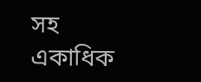সহ একাধিক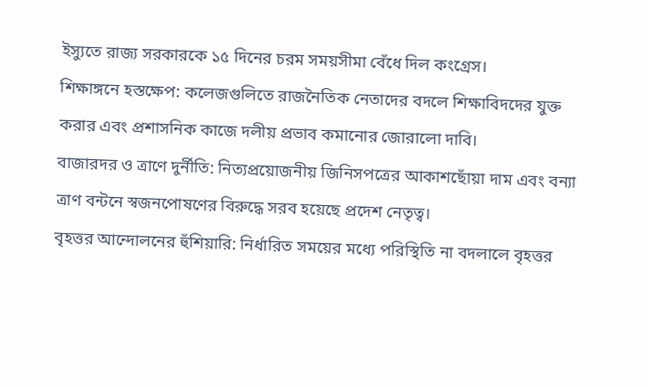ইস্যুতে রাজ্য সরকারকে ১৫ দিনের চরম সময়সীমা বেঁধে দিল কংগ্রেস।
শিক্ষাঙ্গনে হস্তক্ষেপ: কলেজগুলিতে রাজনৈতিক নেতাদের বদলে শিক্ষাবিদদের যুক্ত করার এবং প্রশাসনিক কাজে দলীয় প্রভাব কমানোর জোরালো দাবি।
বাজারদর ও ত্রাণে দুর্নীতি: নিত্যপ্রয়োজনীয় জিনিসপত্রের আকাশছোঁয়া দাম এবং বন্যা ত্রাণ বন্টনে স্বজনপোষণের বিরুদ্ধে সরব হয়েছে প্রদেশ নেতৃত্ব।
বৃহত্তর আন্দোলনের হুঁশিয়ারি: নির্ধারিত সময়ের মধ্যে পরিস্থিতি না বদলালে বৃহত্তর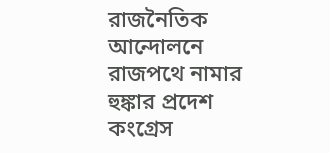রাজনৈতিক আন্দোলনে রাজপথে নামার হুঙ্কার প্রদেশ কংগ্রেস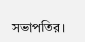সভাপতির।